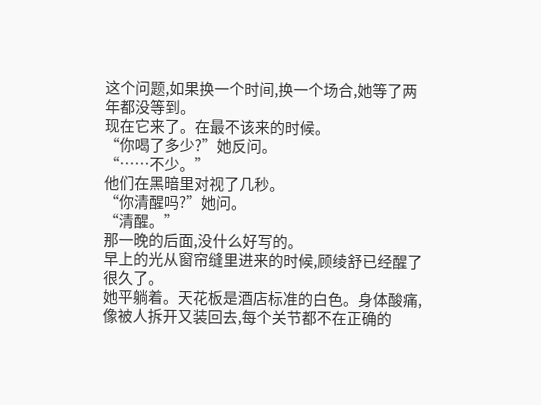这个问题,如果换一个时间,换一个场合,她等了两年都没等到。
现在它来了。在最不该来的时候。
“你喝了多少?”她反问。
“……不少。”
他们在黑暗里对视了几秒。
“你清醒吗?”她问。
“清醒。”
那一晚的后面,没什么好写的。
早上的光从窗帘缝里进来的时候,顾绫舒已经醒了很久了。
她平躺着。天花板是酒店标准的白色。身体酸痛,像被人拆开又装回去,每个关节都不在正确的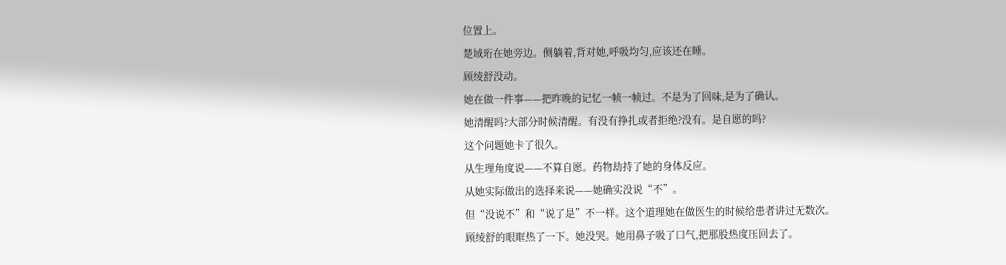位置上。
楚域珩在她旁边。侧躺着,背对她,呼吸均匀,应该还在睡。
顾绫舒没动。
她在做一件事——把昨晚的记忆一帧一帧过。不是为了回味,是为了确认。
她清醒吗?大部分时候清醒。有没有挣扎或者拒绝?没有。是自愿的吗?
这个问题她卡了很久。
从生理角度说——不算自愿。药物劫持了她的身体反应。
从她实际做出的选择来说——她确实没说“不”。
但“没说不”和“说了是”不一样。这个道理她在做医生的时候给患者讲过无数次。
顾绫舒的眼眶热了一下。她没哭。她用鼻子吸了口气,把那股热度压回去了。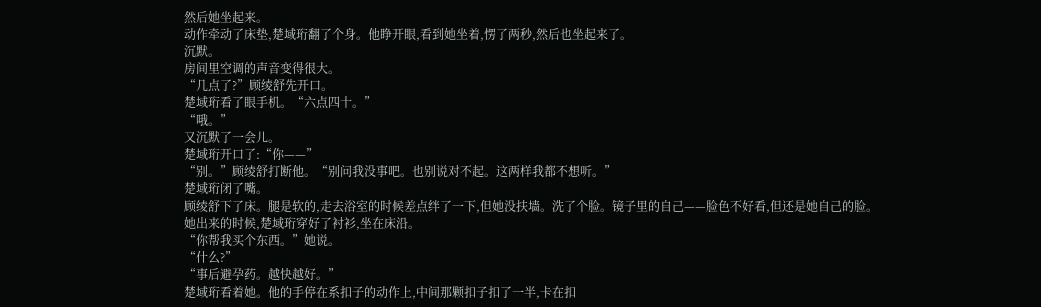然后她坐起来。
动作牵动了床垫,楚域珩翻了个身。他睁开眼,看到她坐着,愣了两秒,然后也坐起来了。
沉默。
房间里空调的声音变得很大。
“几点了?”顾绫舒先开口。
楚域珩看了眼手机。“六点四十。”
“哦。”
又沉默了一会儿。
楚域珩开口了:“你——”
“别。”顾绫舒打断他。“别问我没事吧。也别说对不起。这两样我都不想听。”
楚域珩闭了嘴。
顾绫舒下了床。腿是软的,走去浴室的时候差点绊了一下,但她没扶墙。洗了个脸。镜子里的自己——脸色不好看,但还是她自己的脸。
她出来的时候,楚域珩穿好了衬衫,坐在床沿。
“你帮我买个东西。”她说。
“什么?”
“事后避孕药。越快越好。”
楚域珩看着她。他的手停在系扣子的动作上,中间那颗扣子扣了一半,卡在扣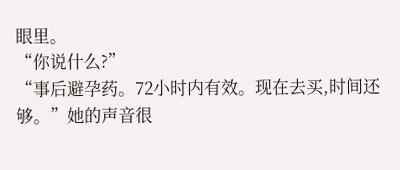眼里。
“你说什么?”
“事后避孕药。72小时内有效。现在去买,时间还够。”她的声音很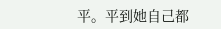平。平到她自己都